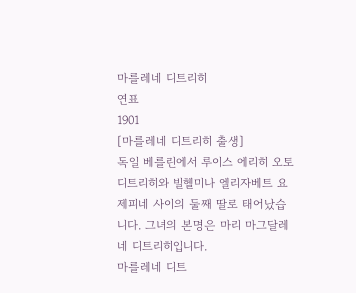마를레네 디트리히
연표
1901
[마를레네 디트리히 출생]
독일 베를린에서 루이스 에리히 오토 디트리히와 빌헬미나 엘리자베트 요제피네 사이의 둘째 딸로 태어났습니다. 그녀의 본명은 마리 마그달레네 디트리히입니다.
마를레네 디트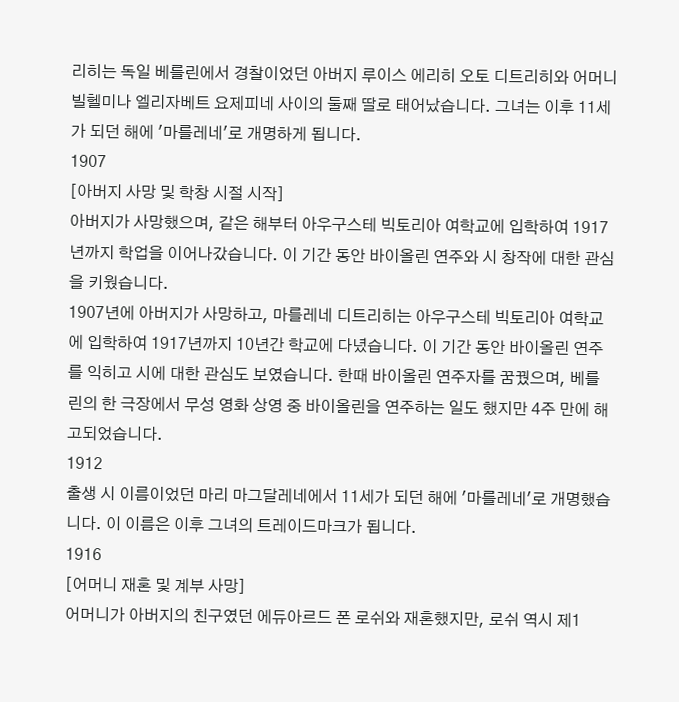리히는 독일 베를린에서 경찰이었던 아버지 루이스 에리히 오토 디트리히와 어머니 빌헬미나 엘리자베트 요제피네 사이의 둘째 딸로 태어났습니다. 그녀는 이후 11세가 되던 해에 '마를레네'로 개명하게 됩니다.
1907
[아버지 사망 및 학창 시절 시작]
아버지가 사망했으며, 같은 해부터 아우구스테 빅토리아 여학교에 입학하여 1917년까지 학업을 이어나갔습니다. 이 기간 동안 바이올린 연주와 시 창작에 대한 관심을 키웠습니다.
1907년에 아버지가 사망하고, 마를레네 디트리히는 아우구스테 빅토리아 여학교에 입학하여 1917년까지 10년간 학교에 다녔습니다. 이 기간 동안 바이올린 연주를 익히고 시에 대한 관심도 보였습니다. 한때 바이올린 연주자를 꿈꿨으며, 베를린의 한 극장에서 무성 영화 상영 중 바이올린을 연주하는 일도 했지만 4주 만에 해고되었습니다.
1912
출생 시 이름이었던 마리 마그달레네에서 11세가 되던 해에 '마를레네'로 개명했습니다. 이 이름은 이후 그녀의 트레이드마크가 됩니다.
1916
[어머니 재혼 및 계부 사망]
어머니가 아버지의 친구였던 에듀아르드 폰 로쉬와 재혼했지만, 로쉬 역시 제1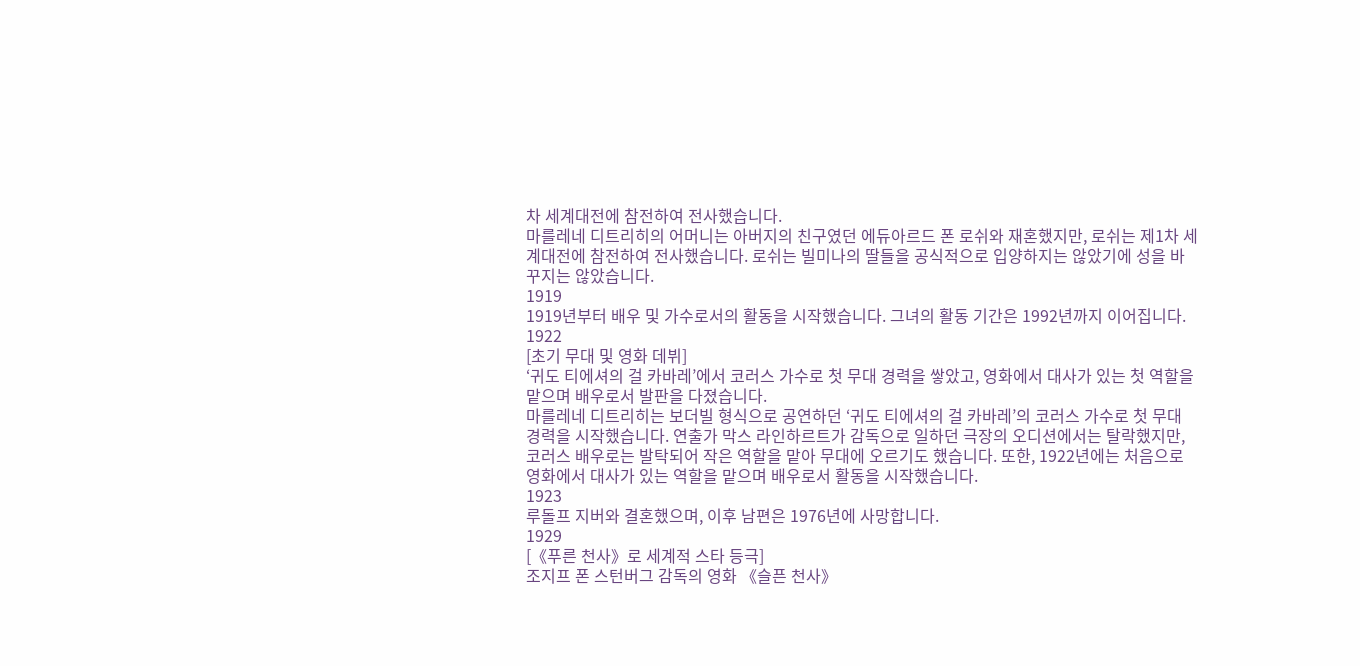차 세계대전에 참전하여 전사했습니다.
마를레네 디트리히의 어머니는 아버지의 친구였던 에듀아르드 폰 로쉬와 재혼했지만, 로쉬는 제1차 세계대전에 참전하여 전사했습니다. 로쉬는 빌미나의 딸들을 공식적으로 입양하지는 않았기에 성을 바꾸지는 않았습니다.
1919
1919년부터 배우 및 가수로서의 활동을 시작했습니다. 그녀의 활동 기간은 1992년까지 이어집니다.
1922
[초기 무대 및 영화 데뷔]
‘귀도 티에셔의 걸 카바레’에서 코러스 가수로 첫 무대 경력을 쌓았고, 영화에서 대사가 있는 첫 역할을 맡으며 배우로서 발판을 다졌습니다.
마를레네 디트리히는 보더빌 형식으로 공연하던 ‘귀도 티에셔의 걸 카바레’의 코러스 가수로 첫 무대 경력을 시작했습니다. 연출가 막스 라인하르트가 감독으로 일하던 극장의 오디션에서는 탈락했지만, 코러스 배우로는 발탁되어 작은 역할을 맡아 무대에 오르기도 했습니다. 또한, 1922년에는 처음으로 영화에서 대사가 있는 역할을 맡으며 배우로서 활동을 시작했습니다.
1923
루돌프 지버와 결혼했으며, 이후 남편은 1976년에 사망합니다.
1929
[《푸른 천사》로 세계적 스타 등극]
조지프 폰 스턴버그 감독의 영화 《슬픈 천사》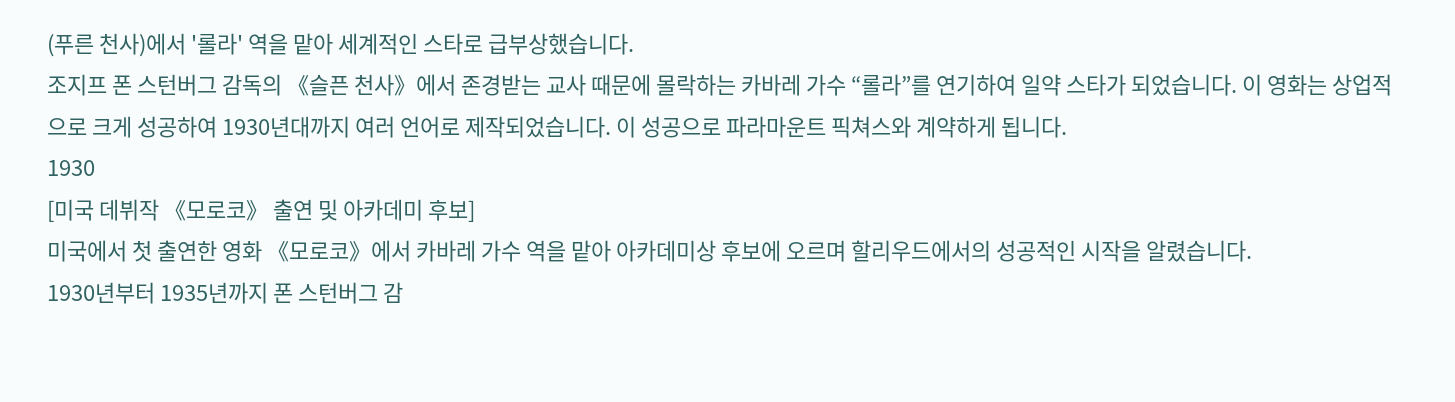(푸른 천사)에서 '롤라' 역을 맡아 세계적인 스타로 급부상했습니다.
조지프 폰 스턴버그 감독의 《슬픈 천사》에서 존경받는 교사 때문에 몰락하는 카바레 가수 “롤라”를 연기하여 일약 스타가 되었습니다. 이 영화는 상업적으로 크게 성공하여 1930년대까지 여러 언어로 제작되었습니다. 이 성공으로 파라마운트 픽쳐스와 계약하게 됩니다.
1930
[미국 데뷔작 《모로코》 출연 및 아카데미 후보]
미국에서 첫 출연한 영화 《모로코》에서 카바레 가수 역을 맡아 아카데미상 후보에 오르며 할리우드에서의 성공적인 시작을 알렸습니다.
1930년부터 1935년까지 폰 스턴버그 감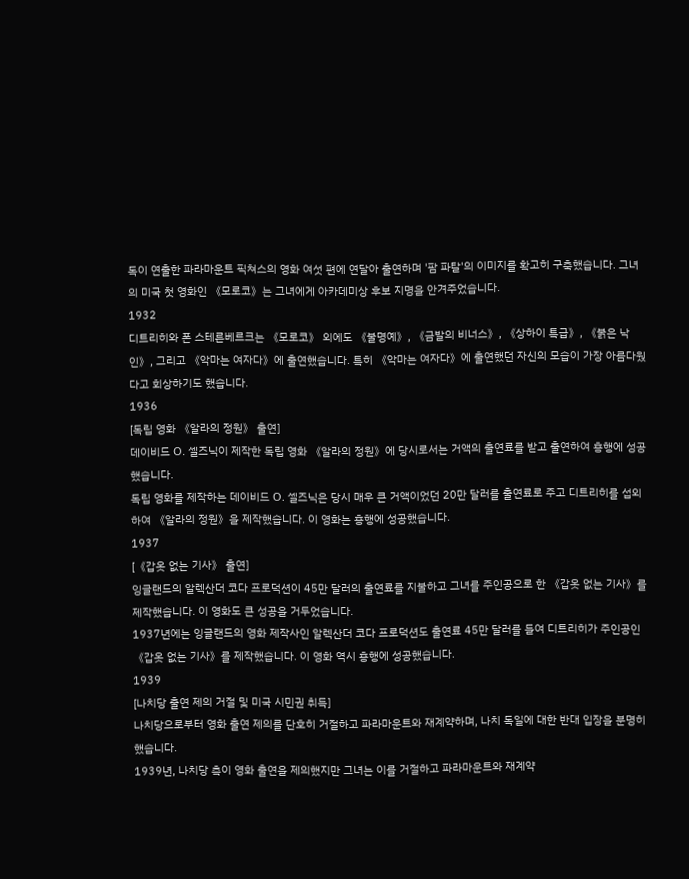독이 연출한 파라마운트 픽쳐스의 영화 여섯 편에 연달아 출연하며 '팜 파탈'의 이미지를 확고히 구축했습니다. 그녀의 미국 첫 영화인 《모로코》는 그녀에게 아카데미상 후보 지명을 안겨주었습니다.
1932
디트리히와 폰 스테른베르크는 《모로코》 외에도 《불명예》, 《금발의 비너스》, 《상하이 특급》, 《붉은 낙인》, 그리고 《악마는 여자다》에 출연했습니다. 특히 《악마는 여자다》에 출연했던 자신의 모습이 가장 아름다웠다고 회상하기도 했습니다.
1936
[독립 영화 《알라의 정원》 출연]
데이비드 O. 셀즈닉이 제작한 독립 영화 《알라의 정원》에 당시로서는 거액의 출연료를 받고 출연하여 흥행에 성공했습니다.
독립 영화를 제작하는 데이비드 O. 셀즈닉은 당시 매우 큰 거액이었던 20만 달러를 출연료로 주고 디트리히를 섭외하여 《알라의 정원》을 제작했습니다. 이 영화는 흥행에 성공했습니다.
1937
[《갑옷 없는 기사》 출연]
잉글랜드의 알렉산더 코다 프로덕션이 45만 달러의 출연료를 지불하고 그녀를 주인공으로 한 《갑옷 없는 기사》를 제작했습니다. 이 영화도 큰 성공을 거두었습니다.
1937년에는 잉글랜드의 영화 제작사인 알렉산더 코다 프로덕션도 출연료 45만 달러를 들여 디트리히가 주인공인 《갑옷 없는 기사》를 제작했습니다. 이 영화 역시 흥행에 성공했습니다.
1939
[나치당 출연 제의 거절 및 미국 시민권 취득]
나치당으로부터 영화 출연 제의를 단호히 거절하고 파라마운트와 재계약하며, 나치 독일에 대한 반대 입장을 분명히 했습니다.
1939년, 나치당 측이 영화 출연을 제의했지만 그녀는 이를 거절하고 파라마운트와 재계약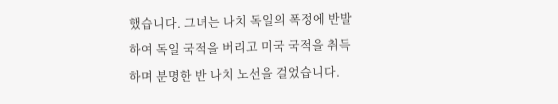했습니다. 그녀는 나치 독일의 폭정에 반발하여 독일 국적을 버리고 미국 국적을 취득하며 분명한 반 나치 노선을 걸었습니다.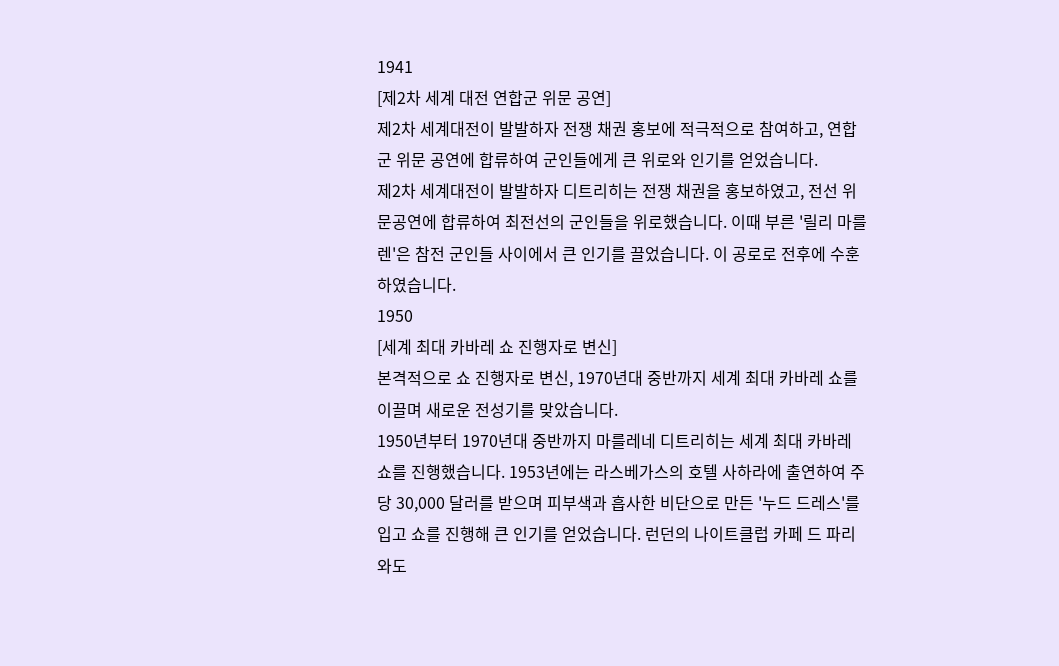1941
[제2차 세계 대전 연합군 위문 공연]
제2차 세계대전이 발발하자 전쟁 채권 홍보에 적극적으로 참여하고, 연합군 위문 공연에 합류하여 군인들에게 큰 위로와 인기를 얻었습니다.
제2차 세계대전이 발발하자 디트리히는 전쟁 채권을 홍보하였고, 전선 위문공연에 합류하여 최전선의 군인들을 위로했습니다. 이때 부른 '릴리 마를렌'은 참전 군인들 사이에서 큰 인기를 끌었습니다. 이 공로로 전후에 수훈하였습니다.
1950
[세계 최대 카바레 쇼 진행자로 변신]
본격적으로 쇼 진행자로 변신, 1970년대 중반까지 세계 최대 카바레 쇼를 이끌며 새로운 전성기를 맞았습니다.
1950년부터 1970년대 중반까지 마를레네 디트리히는 세계 최대 카바레 쇼를 진행했습니다. 1953년에는 라스베가스의 호텔 사하라에 출연하여 주당 30,000 달러를 받으며 피부색과 흡사한 비단으로 만든 '누드 드레스'를 입고 쇼를 진행해 큰 인기를 얻었습니다. 런던의 나이트클럽 카페 드 파리와도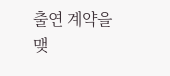출연 계약을 맺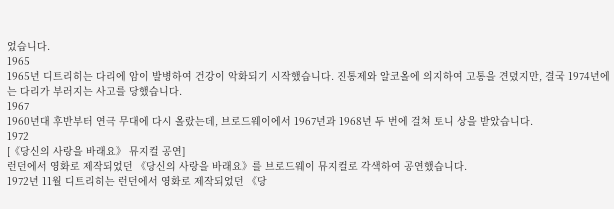었습니다.
1965
1965년 디트리히는 다리에 암이 발병하여 건강이 악화되기 시작했습니다. 진통제와 알코올에 의지하여 고통을 견뎠지만, 결국 1974년에는 다리가 부러지는 사고를 당했습니다.
1967
1960년대 후반부터 연극 무대에 다시 올랐는데, 브로드웨이에서 1967년과 1968년 두 번에 걸쳐 토니 상을 받았습니다.
1972
[《당신의 사랑을 바래요》 뮤지컬 공연]
런던에서 영화로 제작되었던 《당신의 사랑을 바래요》를 브로드웨이 뮤지컬로 각색하여 공연했습니다.
1972년 11월 디트리히는 런던에서 영화로 제작되었던 《당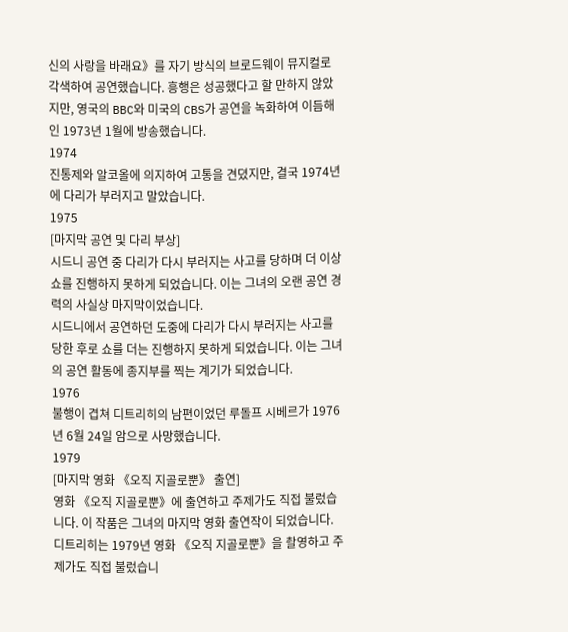신의 사랑을 바래요》를 자기 방식의 브로드웨이 뮤지컬로 각색하여 공연했습니다. 흥행은 성공했다고 할 만하지 않았지만, 영국의 BBC와 미국의 CBS가 공연을 녹화하여 이듬해인 1973년 1월에 방송했습니다.
1974
진통제와 알코올에 의지하여 고통을 견뎠지만, 결국 1974년에 다리가 부러지고 말았습니다.
1975
[마지막 공연 및 다리 부상]
시드니 공연 중 다리가 다시 부러지는 사고를 당하며 더 이상 쇼를 진행하지 못하게 되었습니다. 이는 그녀의 오랜 공연 경력의 사실상 마지막이었습니다.
시드니에서 공연하던 도중에 다리가 다시 부러지는 사고를 당한 후로 쇼를 더는 진행하지 못하게 되었습니다. 이는 그녀의 공연 활동에 종지부를 찍는 계기가 되었습니다.
1976
불행이 겹쳐 디트리히의 남편이었던 루돌프 시베르가 1976년 6월 24일 암으로 사망했습니다.
1979
[마지막 영화 《오직 지골로뿐》 출연]
영화 《오직 지골로뿐》에 출연하고 주제가도 직접 불렀습니다. 이 작품은 그녀의 마지막 영화 출연작이 되었습니다.
디트리히는 1979년 영화 《오직 지골로뿐》을 촬영하고 주제가도 직접 불렀습니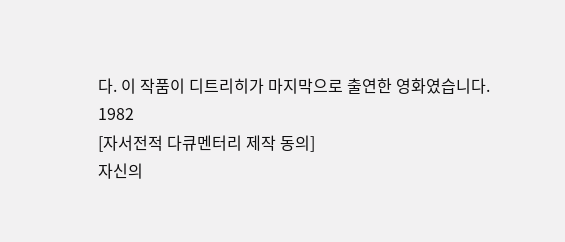다. 이 작품이 디트리히가 마지막으로 출연한 영화였습니다.
1982
[자서전적 다큐멘터리 제작 동의]
자신의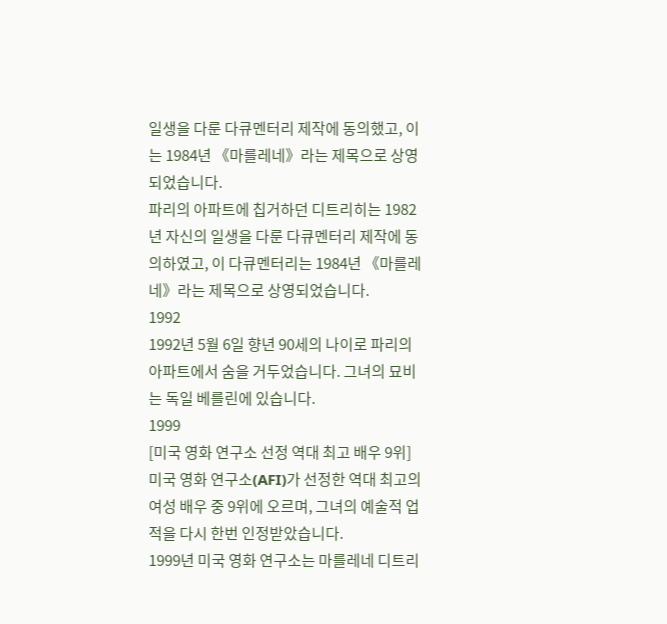일생을 다룬 다큐멘터리 제작에 동의했고, 이는 1984년 《마를레네》라는 제목으로 상영되었습니다.
파리의 아파트에 칩거하던 디트리히는 1982년 자신의 일생을 다룬 다큐멘터리 제작에 동의하였고, 이 다큐멘터리는 1984년 《마를레네》라는 제목으로 상영되었습니다.
1992
1992년 5월 6일 향년 90세의 나이로 파리의 아파트에서 숨을 거두었습니다. 그녀의 묘비는 독일 베를린에 있습니다.
1999
[미국 영화 연구소 선정 역대 최고 배우 9위]
미국 영화 연구소(AFI)가 선정한 역대 최고의 여성 배우 중 9위에 오르며, 그녀의 예술적 업적을 다시 한번 인정받았습니다.
1999년 미국 영화 연구소는 마를레네 디트리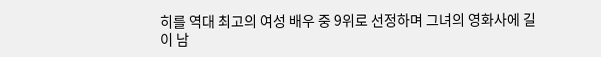히를 역대 최고의 여성 배우 중 9위로 선정하며 그녀의 영화사에 길이 남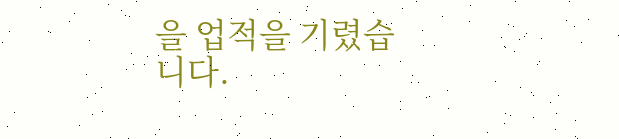을 업적을 기렸습니다.